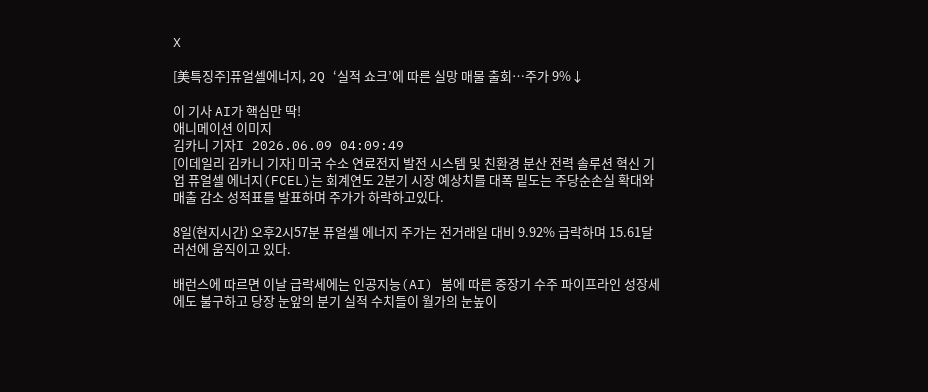X

[美특징주]퓨얼셀에너지, 2Q ‘실적 쇼크’에 따른 실망 매물 출회…주가 9%↓

이 기사 AI가 핵심만 딱!
애니메이션 이미지
김카니 기자I 2026.06.09 04:09:49
[이데일리 김카니 기자] 미국 수소 연료전지 발전 시스템 및 친환경 분산 전력 솔루션 혁신 기업 퓨얼셀 에너지(FCEL)는 회계연도 2분기 시장 예상치를 대폭 밑도는 주당순손실 확대와 매출 감소 성적표를 발표하며 주가가 하락하고있다.

8일(현지시간) 오후2시57분 퓨얼셀 에너지 주가는 전거래일 대비 9.92% 급락하며 15.61달러선에 움직이고 있다.

배런스에 따르면 이날 급락세에는 인공지능(AI) 붐에 따른 중장기 수주 파이프라인 성장세에도 불구하고 당장 눈앞의 분기 실적 수치들이 월가의 눈높이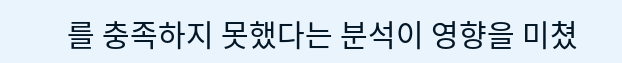를 충족하지 못했다는 분석이 영향을 미쳤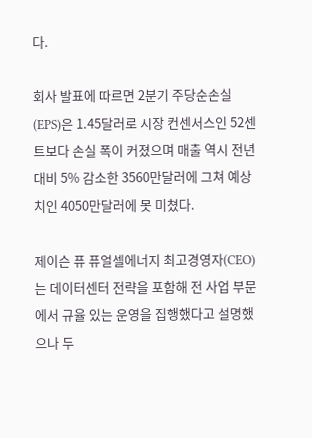다.

회사 발표에 따르면 2분기 주당순손실(EPS)은 1.45달러로 시장 컨센서스인 52센트보다 손실 폭이 커졌으며 매출 역시 전년 대비 5% 감소한 3560만달러에 그쳐 예상치인 4050만달러에 못 미쳤다.

제이슨 퓨 퓨얼셀에너지 최고경영자(CEO)는 데이터센터 전략을 포함해 전 사업 부문에서 규율 있는 운영을 집행했다고 설명했으나 두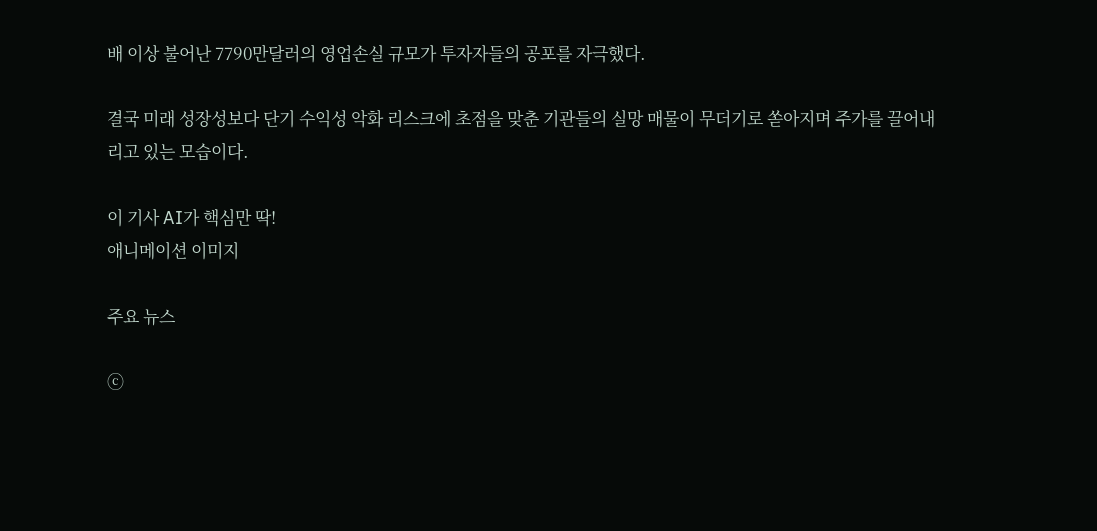배 이상 불어난 7790만달러의 영업손실 규모가 투자자들의 공포를 자극했다.

결국 미래 성장성보다 단기 수익성 악화 리스크에 초점을 맞춘 기관들의 실망 매물이 무더기로 쏟아지며 주가를 끌어내리고 있는 모습이다.

이 기사 AI가 핵심만 딱!
애니메이션 이미지

주요 뉴스

ⓒ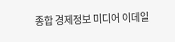종합 경제정보 미디어 이데일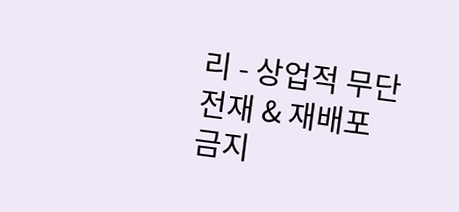리 - 상업적 무단전재 & 재배포 금지